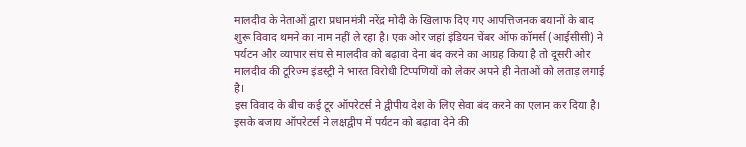मालदीव के नेताओं द्वारा प्रधानमंत्री नरेंद्र मोदी के खिलाफ दिए गए आपत्तिजनक बयानों के बाद शुरू विवाद थमने का नाम नहीं ले रहा है। एक ओर जहां इंडियन चेंबर ऑफ कॉमर्स (आईसीसी) ने पर्यटन और व्यापार संघ से मालदीव को बढ़ावा देना बंद करने का आग्रह किया है तो दूसरी ओर मालदीव की टूरिज्म इंडस्ट्री ने भारत विरोधी टिप्पणियों को लेकर अपने ही नेताओं को लताड़ लगाई है।
इस विवाद के बीच कई टूर ऑपरेटर्स ने द्वीपीय देश के लिए सेवा बंद करने का एलान कर दिया है। इसके बजाय ऑपरेटर्स ने लक्षद्वीप में पर्यटन को बढ़ावा देने की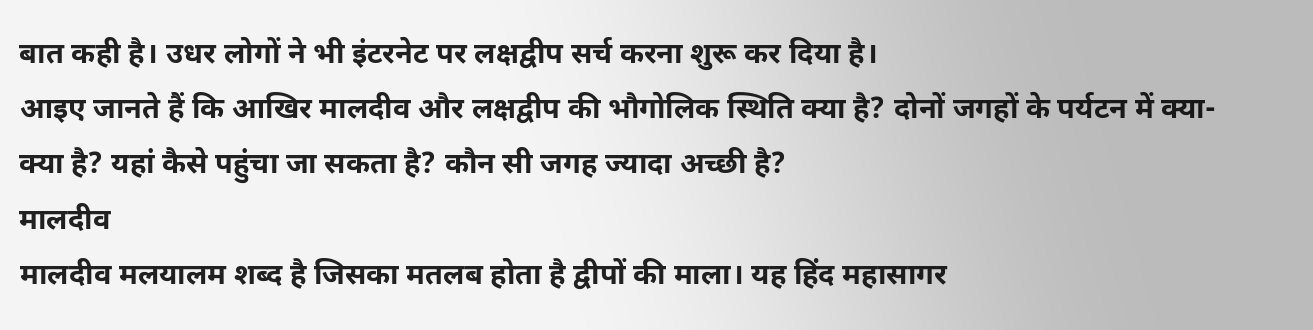बात कही है। उधर लोगों ने भी इंटरनेट पर लक्षद्वीप सर्च करना शुरू कर दिया है।
आइए जानते हैं कि आखिर मालदीव और लक्षद्वीप की भौगोलिक स्थिति क्या है? दोनों जगहों के पर्यटन में क्या-क्या है? यहां कैसे पहुंचा जा सकता है? कौन सी जगह ज्यादा अच्छी है?
मालदीव
मालदीव मलयालम शब्द है जिसका मतलब होता है द्वीपों की माला। यह हिंद महासागर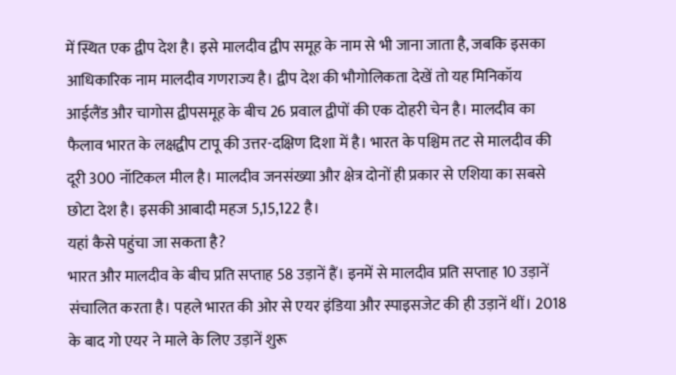में स्थित एक द्वीप देश है। इसे मालदीव द्वीप समूह के नाम से भी जाना जाता है, जबकि इसका आधिकारिक नाम मालदीव गणराज्य है। द्वीप देश की भौगोलिकता देखें तो यह मिनिकॉय आईलैंड और चागोस द्वीपसमूह के बीच 26 प्रवाल द्वीपों की एक दोहरी चेन है। मालदीव का फैलाव भारत के लक्षद्वीप टापू की उत्तर-दक्षिण दिशा में है। भारत के पश्चिम तट से मालदीव की दूरी 300 नॉटिकल मील है। मालदीव जनसंख्या और क्षेत्र दोनों ही प्रकार से एशिया का सबसे छोटा देश है। इसकी आबादी महज 5,15,122 है।
यहां कैसे पहुंचा जा सकता है?
भारत और मालदीव के बीच प्रति सप्ताह 58 उड़ानें हैं। इनमें से मालदीव प्रति सप्ताह 10 उड़ानें संचालित करता है। पहले भारत की ओर से एयर इंडिया और स्पाइसजेट की ही उड़ानें थीं। 2018 के बाद गो एयर ने माले के लिए उड़ानें शुरू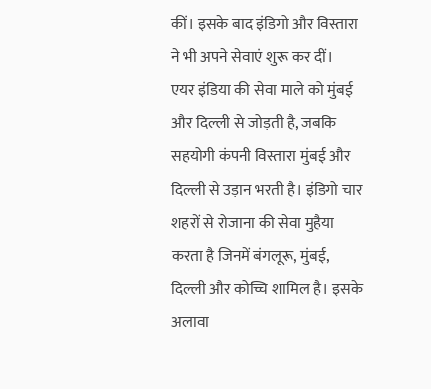कीं। इसके बाद इंडिगो और विस्तारा ने भी अपने सेवाएं शुरू कर दीं।
एयर इंडिया की सेवा माले को मुंबई और दिल्ली से जोड़ती है, जबकि सहयोगी कंपनी विस्तारा मुंबई और दिल्ली से उड़ान भरती है। इंडिगो चार शहरों से रोजाना की सेवा मुहैया करता है जिनमें बंगलूरू, मुंबई, दिल्ली और कोच्चि शामिल है। इसके अलावा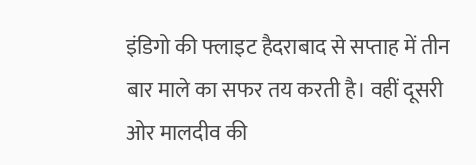इंडिगो की फ्लाइट हैदराबाद से सप्ताह में तीन बार माले का सफर तय करती है। वहीं दूसरी ओर मालदीव की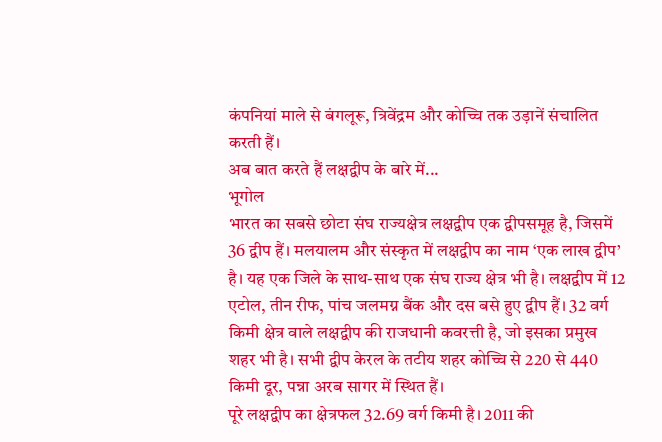कंपनियां माले से बंगलूरू, त्रिवेंद्रम और कोच्चि तक उड़ानें संचालित करती हैं।
अब बात करते हैं लक्षद्वीप के बारे में...
भूगोल
भारत का सबसे छोटा संघ राज्यक्षेत्र लक्षद्वीप एक द्वीपसमूह है, जिसमें 36 द्वीप हैं। मलयालम और संस्कृत में लक्षद्वीप का नाम ‘एक लाख द्वीप’ है। यह एक जिले के साथ-साथ एक संघ राज्य क्षेत्र भी है। लक्षद्वीप में 12 एटोल, तीन रीफ, पांच जलमग्न बैंक और दस बसे हुए द्वीप हैं। 32 वर्ग किमी क्षेत्र वाले लक्षद्वीप की राजधानी कवरत्ती है, जो इसका प्रमुख शहर भी है। सभी द्वीप केरल के तटीय शहर कोच्चि से 220 से 440 किमी दूर, पन्ना अरब सागर में स्थित हैं।
पूरे लक्षद्वीप का क्षेत्रफल 32.69 वर्ग किमी है। 2011 की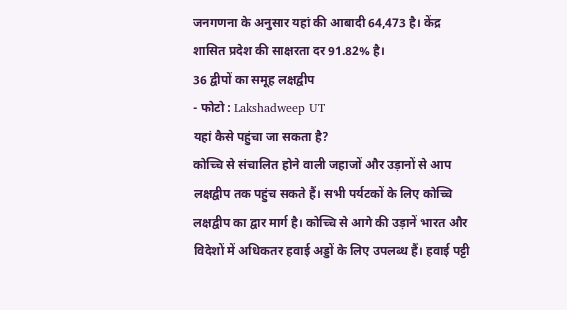जनगणना के अनुसार यहां की आबादी 64,473 है। केंद्र शासित प्रदेश की साक्षरता दर 91.82% है।
36 द्वीपों का समूह लक्षद्वीप
- फोटो : Lakshadweep UT
यहां कैसे पहुंचा जा सकता है?
कोच्चि से संचालित होने वाली जहाजों और उड़ानों से आप लक्षद्वीप तक पहुंच सकते हैं। सभी पर्यटकों के लिए कोच्चि लक्षद्वीप का द्वार मार्ग है। कोच्चि से आगे की उड़ानें भारत और विदेशों में अधिकतर हवाई अड्डों के लिए उपलब्ध हैं। हवाई पट्टी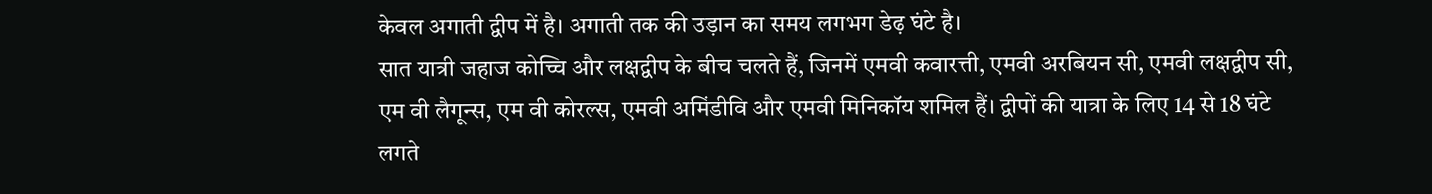केवल अगाती द्वीप में है। अगाती तक की उड़ान का समय लगभग डेढ़ घंटे है।
सात यात्री जहाज कोच्चि और लक्षद्वीप के बीच चलते हैं, जिनमें एमवी कवारत्ती, एमवी अरबियन सी, एमवी लक्षद्वीप सी, एम वी लैगून्स, एम वी कोरल्स, एमवी अमिंडीवि और एमवी मिनिकॉय शमिल हैं। द्वीपों की यात्रा के लिए 14 से 18 घंटे लगते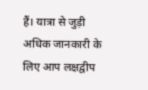हैं। यात्रा से जुड़ी अधिक जानकारी के लिए आप लक्षद्वीप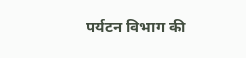पर्यटन विभाग की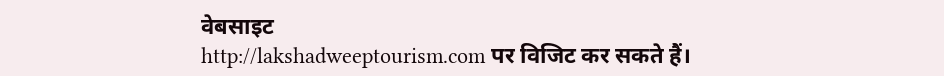वेबसाइट
http://lakshadweeptourism.com पर विजिट कर सकते हैं।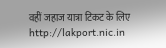वहीं जहाज यात्रा टिकट के लिए
http://lakport.nic.in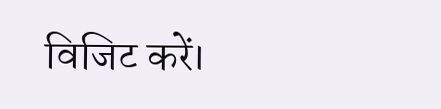विजिट करें।